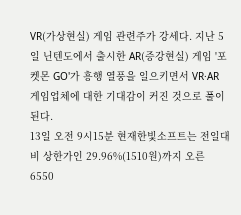VR(가상현실) 게임 관련주가 강세다. 지난 5일 닌텐도에서 출시한 AR(증강현실) 게임 '포켓몬 GO'가 흥행 열풍을 일으키면서 VR·AR 게임업체에 대한 기대감이 커진 것으로 풀이된다.
13일 오전 9시15분 현재한빛소프트는 전일대비 상한가인 29.96%(1510원)까지 오른 6550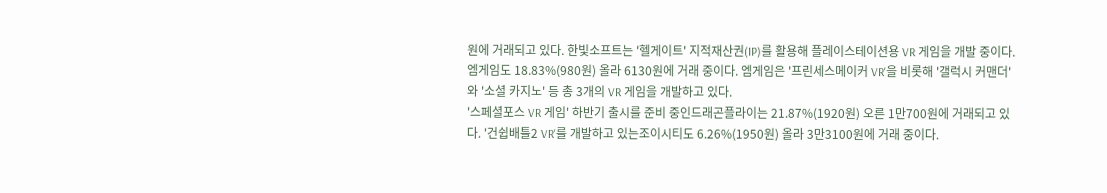원에 거래되고 있다. 한빛소프트는 '헬게이트' 지적재산권(IP)를 활용해 플레이스테이션용 VR 게임을 개발 중이다.
엠게임도 18.83%(980원) 올라 6130원에 거래 중이다. 엠게임은 '프린세스메이커 VR'을 비롯해 '갤럭시 커맨더'와 '소셜 카지노' 등 총 3개의 VR 게임을 개발하고 있다.
'스페셜포스 VR 게임' 하반기 출시를 준비 중인드래곤플라이는 21.87%(1920원) 오른 1만700원에 거래되고 있다. '건쉽배틀2 VR'를 개발하고 있는조이시티도 6.26%(1950원) 올라 3만3100원에 거래 중이다.